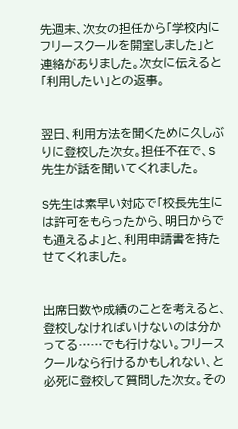先週末、次女の担任から「学校内にフリースクールを開室しました」と連絡がありました。次女に伝えると「利用したい」との返事。


翌日、利用方法を聞くために久しぶりに登校した次女。担任不在で、S先生が話を聞いてくれました。

S先生は素早い対応で「校長先生には許可をもらったから、明日からでも通えるよ」と、利用申請書を持たせてくれました。


出席日数や成績のことを考えると、登校しなければいけないのは分かってる……でも行けない。フリースクールなら行けるかもしれない、と必死に登校して質問した次女。その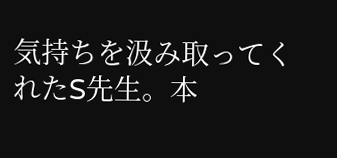気持ちを汲み取ってくれたS先生。本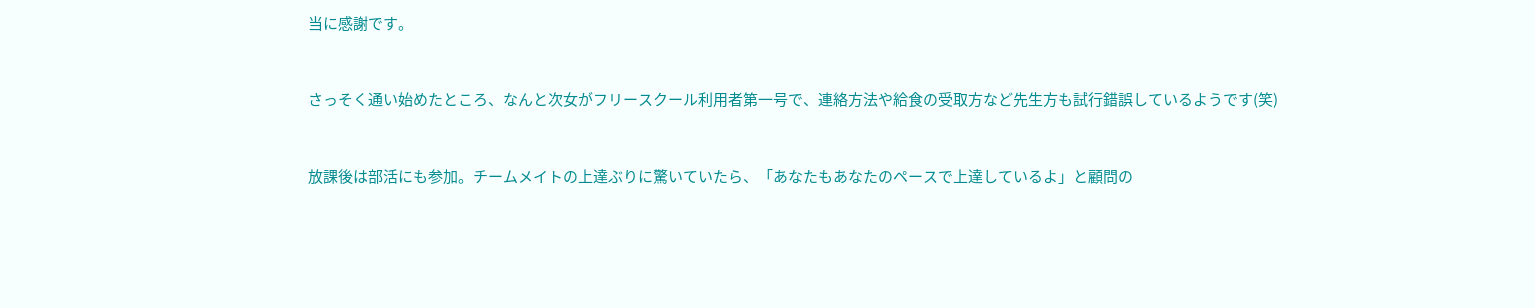当に感謝です。


さっそく通い始めたところ、なんと次女がフリースクール利用者第一号で、連絡方法や給食の受取方など先生方も試行錯誤しているようです(笑)


放課後は部活にも参加。チームメイトの上達ぶりに驚いていたら、「あなたもあなたのペースで上達しているよ」と顧問の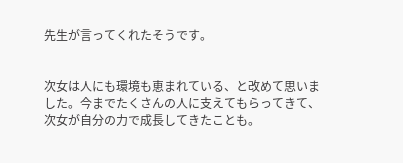先生が言ってくれたそうです。


次女は人にも環境も恵まれている、と改めて思いました。今までたくさんの人に支えてもらってきて、次女が自分の力で成長してきたことも。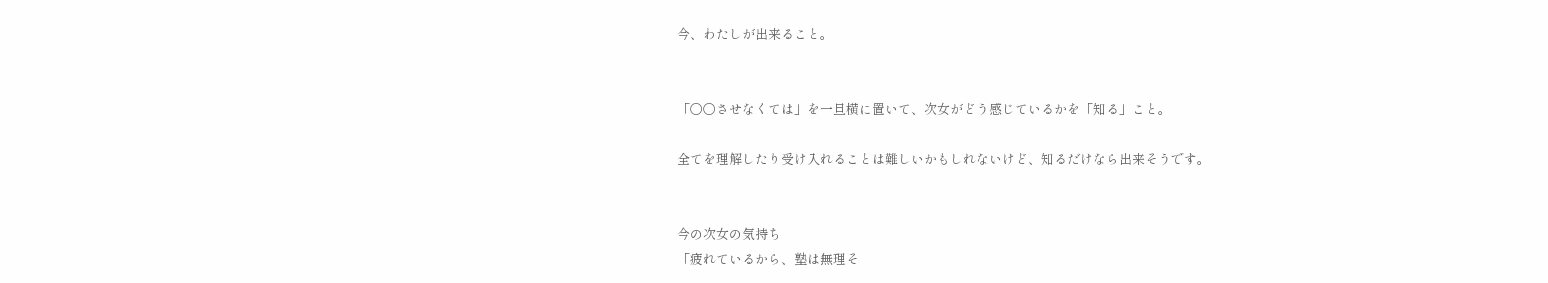今、わたしが出来ること。


「〇〇させなくては」を一旦横に置いて、次女がどう感じているかを「知る」こと。

全てを理解したり受け入れることは難しいかもしれないけど、知るだけなら出来そうです。


今の次女の気持ち
「疲れているから、塾は無理そ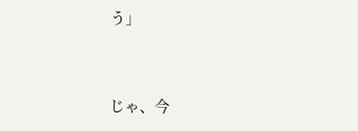う」


じゃ、今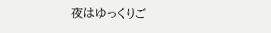夜はゆっくりご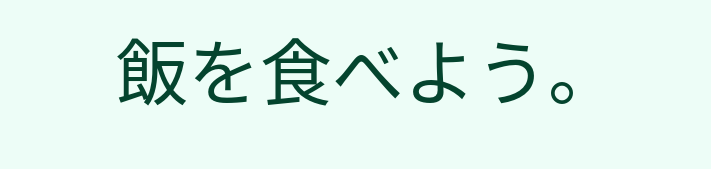飯を食べよう。